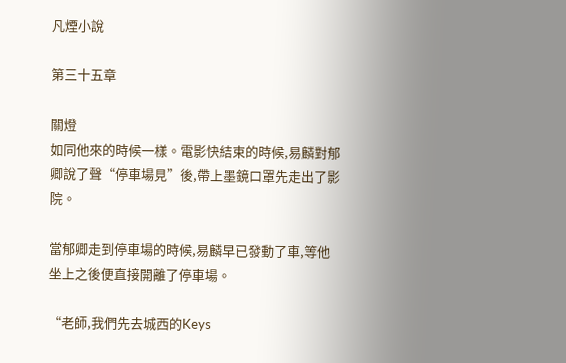凡煙小說

第三十五章

關燈
如同他來的時候一樣。電影快結束的時候,易麟對郁卿說了聲“停車場見”後,帶上墨鏡口罩先走出了影院。

當郁卿走到停車場的時候,易麟早已發動了車,等他坐上之後便直接開離了停車場。

“老師,我們先去城西的Keys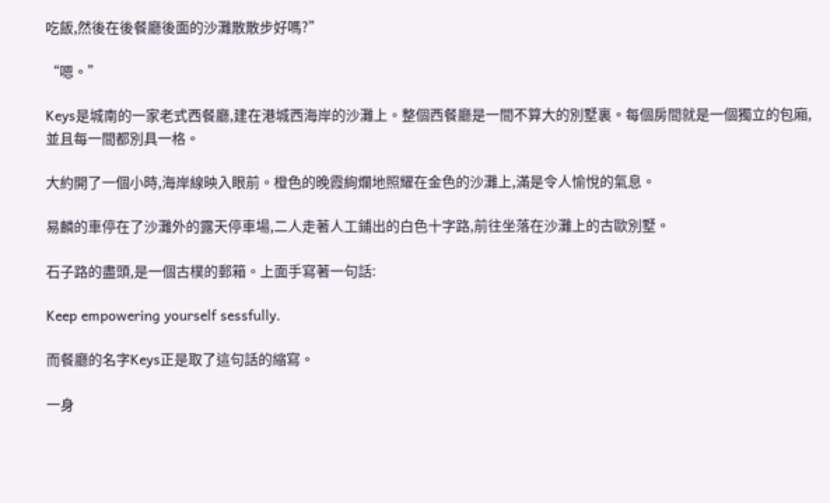吃飯,然後在後餐廳後面的沙灘散散步好嗎?”

“嗯。”

Keys是城南的一家老式西餐廳,建在港城西海岸的沙灘上。整個西餐廳是一間不算大的別墅裏。每個房間就是一個獨立的包廂,並且每一間都別具一格。

大約開了一個小時,海岸線映入眼前。橙色的晚霞絢爛地照耀在金色的沙灘上,滿是令人愉悅的氣息。

易麟的車停在了沙灘外的露天停車場,二人走著人工鋪出的白色十字路,前往坐落在沙灘上的古歐別墅。

石子路的盡頭,是一個古樸的郵箱。上面手寫著一句話:

Keep empowering yourself sessfully.

而餐廳的名字Keys正是取了這句話的縮寫。

一身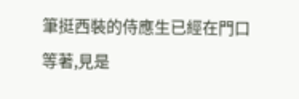筆挺西裝的侍應生已經在門口等著,見是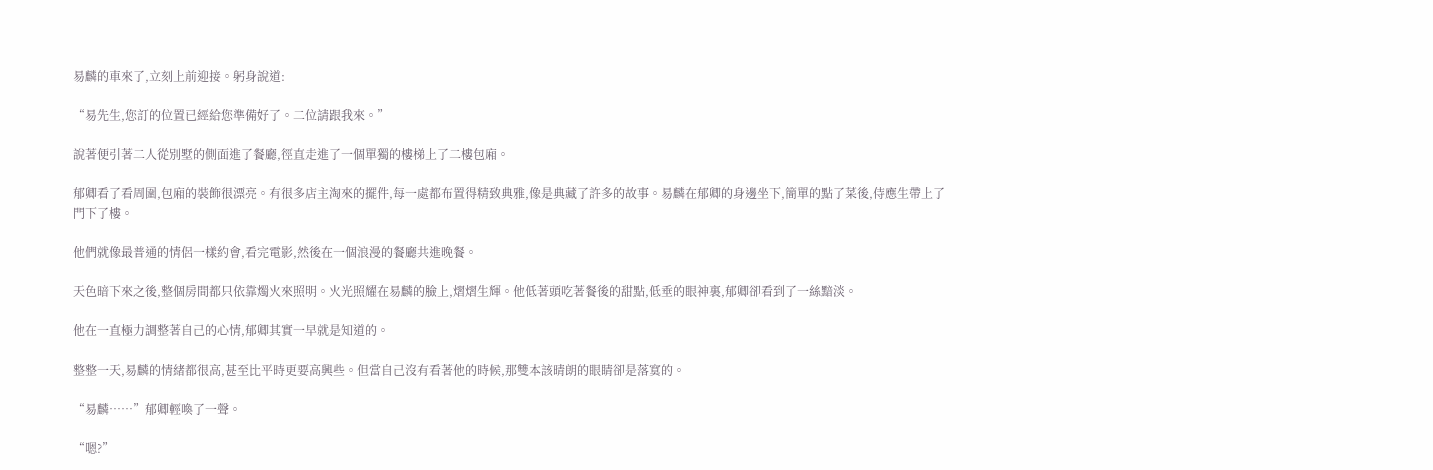易麟的車來了,立刻上前迎接。躬身說道:

“易先生,您訂的位置已經給您準備好了。二位請跟我來。”

說著便引著二人從別墅的側面進了餐廳,徑直走進了一個單獨的樓梯上了二樓包廂。

郁卿看了看周圍,包廂的裝飾很漂亮。有很多店主淘來的擺件,每一處都布置得精致典雅,像是典藏了許多的故事。易麟在郁卿的身邊坐下,簡單的點了菜後,侍應生帶上了門下了樓。

他們就像最普通的情侶一樣約會,看完電影,然後在一個浪漫的餐廳共進晚餐。

天色暗下來之後,整個房間都只依靠燭火來照明。火光照耀在易麟的臉上,熠熠生輝。他低著頭吃著餐後的甜點,低垂的眼神裏,郁卿卻看到了一絲黯淡。

他在一直極力調整著自己的心情,郁卿其實一早就是知道的。

整整一天,易麟的情緒都很高,甚至比平時更要高興些。但當自己沒有看著他的時候,那雙本該晴朗的眼睛卻是落寞的。

“易麟……”郁卿輕喚了一聲。

“嗯?”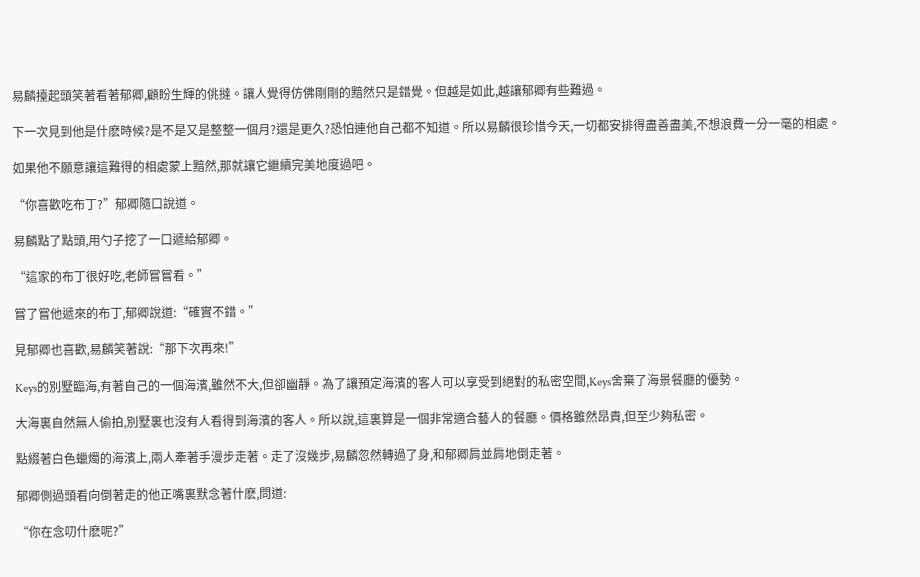易麟擡起頭笑著看著郁卿,顧盼生輝的佻撻。讓人覺得仿佛剛剛的黯然只是錯覺。但越是如此,越讓郁卿有些難過。

下一次見到他是什麽時候?是不是又是整整一個月?還是更久?恐怕連他自己都不知道。所以易麟很珍惜今天,一切都安排得盡善盡美,不想浪費一分一毫的相處。

如果他不願意讓這難得的相處蒙上黯然,那就讓它繼續完美地度過吧。

“你喜歡吃布丁?”郁卿隨口說道。

易麟點了點頭,用勺子挖了一口遞給郁卿。

“這家的布丁很好吃,老師嘗嘗看。”

嘗了嘗他遞來的布丁,郁卿說道:“確實不錯。”

見郁卿也喜歡,易麟笑著說:“那下次再來!”

Keys的別墅臨海,有著自己的一個海濱,雖然不大,但卻幽靜。為了讓預定海濱的客人可以享受到絕對的私密空間,Keys舍棄了海景餐廳的優勢。

大海裏自然無人偷拍,別墅裏也沒有人看得到海濱的客人。所以說,這裏算是一個非常適合藝人的餐廳。價格雖然昂貴,但至少夠私密。

點綴著白色蠟燭的海濱上,兩人牽著手漫步走著。走了沒幾步,易麟忽然轉過了身,和郁卿肩並肩地倒走著。

郁卿側過頭看向倒著走的他正嘴裏默念著什麽,問道:

“你在念叨什麽呢?”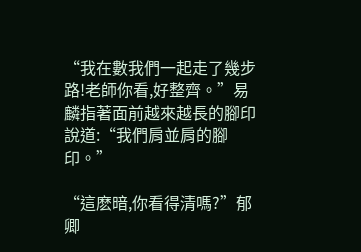“我在數我們一起走了幾步路!老師你看,好整齊。”易麟指著面前越來越長的腳印說道:“我們肩並肩的腳印。”

“這麽暗,你看得清嗎?”郁卿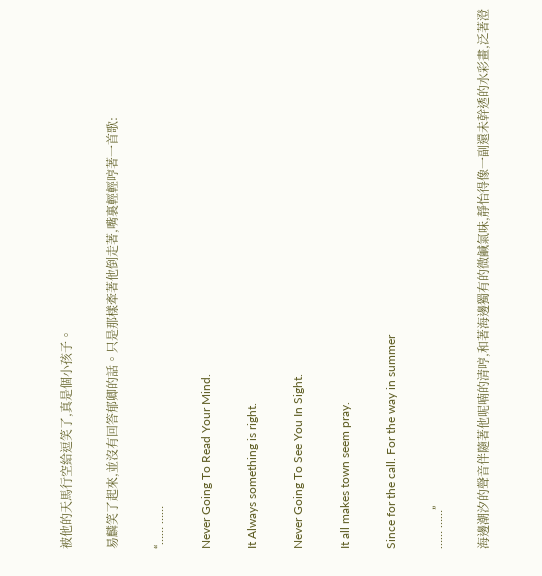被他的天馬行空給逗笑了,真是個小孩子。

易麟笑了起來,並沒有回答郁卿的話。只是那樣牽著他倒走著,嘴裏輕輕哼著一首歌:

“…… ……

Never Going To Read Your Mind.

It Always something is right.

Never Going To See You In Sight.

It all makes town seem pray.

Since for the call. For the way in summer

…… ……”

海邊潮汐的聲音伴隨著他呢喃的清哼,和著海邊獨有的微鹹氣味,靜怡得像一副還未幹透的水彩畫,泛著澄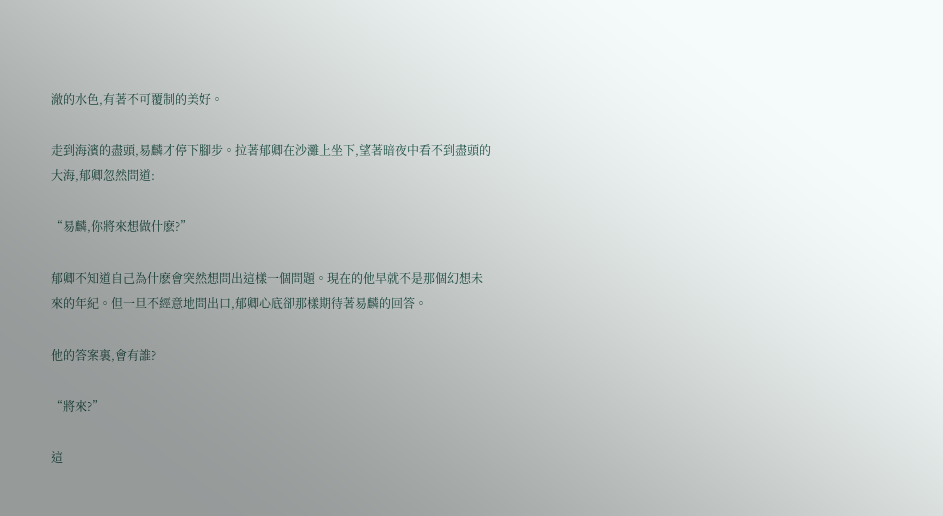澈的水色,有著不可覆制的美好。

走到海濱的盡頭,易麟才停下腳步。拉著郁卿在沙灘上坐下,望著暗夜中看不到盡頭的大海,郁卿忽然問道:

“易麟,你將來想做什麽?”

郁卿不知道自己為什麽會突然想問出這樣一個問題。現在的他早就不是那個幻想未來的年紀。但一旦不經意地問出口,郁卿心底卻那樣期待著易麟的回答。

他的答案裏,會有誰?

“將來?”

這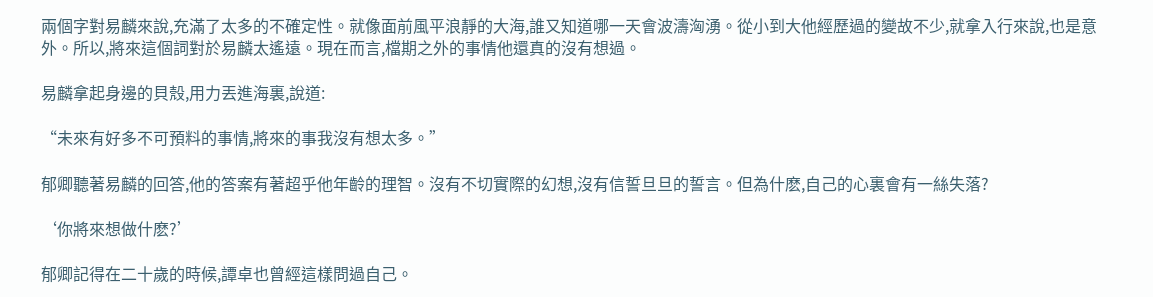兩個字對易麟來說,充滿了太多的不確定性。就像面前風平浪靜的大海,誰又知道哪一天會波濤洶湧。從小到大他經歷過的變故不少,就拿入行來說,也是意外。所以,將來這個詞對於易麟太遙遠。現在而言,檔期之外的事情他還真的沒有想過。

易麟拿起身邊的貝殼,用力丟進海裏,說道:

“未來有好多不可預料的事情,將來的事我沒有想太多。”

郁卿聽著易麟的回答,他的答案有著超乎他年齡的理智。沒有不切實際的幻想,沒有信誓旦旦的誓言。但為什麽,自己的心裏會有一絲失落?

‘你將來想做什麽?’

郁卿記得在二十歲的時候,譚卓也曾經這樣問過自己。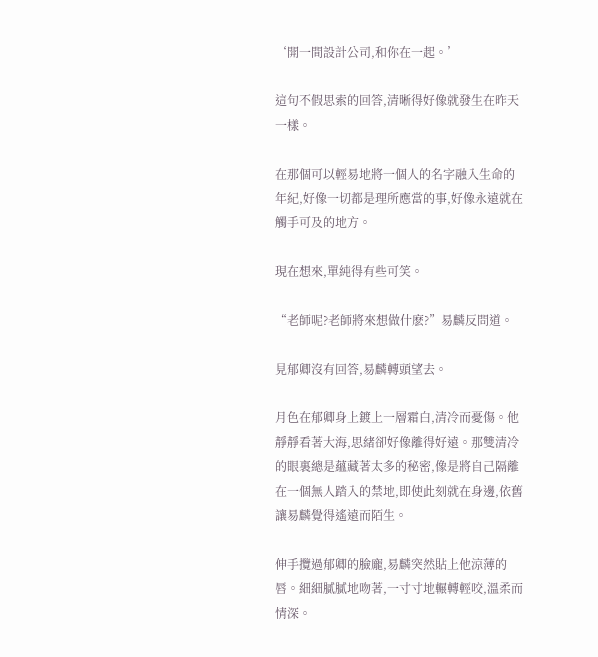‘開一間設計公司,和你在一起。’

這句不假思索的回答,清晰得好像就發生在昨天一樣。

在那個可以輕易地將一個人的名字融入生命的年紀,好像一切都是理所應當的事,好像永遠就在觸手可及的地方。

現在想來,單純得有些可笑。

“老師呢?老師將來想做什麽?”易麟反問道。

見郁卿沒有回答,易麟轉頭望去。

月色在郁卿身上鍍上一層霜白,清冷而憂傷。他靜靜看著大海,思緒卻好像離得好遠。那雙清冷的眼裏總是蘊藏著太多的秘密,像是將自己隔離在一個無人踏入的禁地,即使此刻就在身邊,依舊讓易麟覺得遙遠而陌生。

伸手攬過郁卿的臉龐,易麟突然貼上他涼薄的唇。細細膩膩地吻著,一寸寸地輾轉輕咬,溫柔而情深。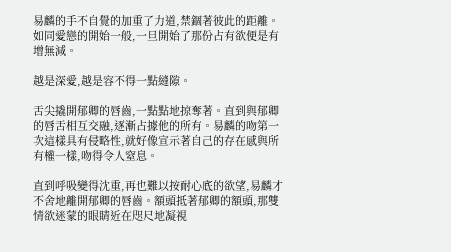易麟的手不自覺的加重了力道,禁錮著彼此的距離。如同愛戀的開始一般,一旦開始了那份占有欲便是有增無減。

越是深愛,越是容不得一點縫隙。

舌尖撬開郁卿的唇齒,一點點地掠奪著。直到與郁卿的唇舌相互交融,逐漸占據他的所有。易麟的吻第一次這樣具有侵略性,就好像宣示著自己的存在感與所有權一樣,吻得令人窒息。

直到呼吸變得沈重,再也難以按耐心底的欲望,易麟才不舍地離開郁卿的唇齒。額頭抵著郁卿的額頭,那雙情欲迷蒙的眼睛近在咫尺地凝視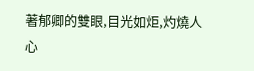著郁卿的雙眼,目光如炬,灼燒人心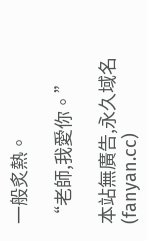一般炙熱。

“老師,我愛你。”

本站無廣告,永久域名(fanyan.cc)